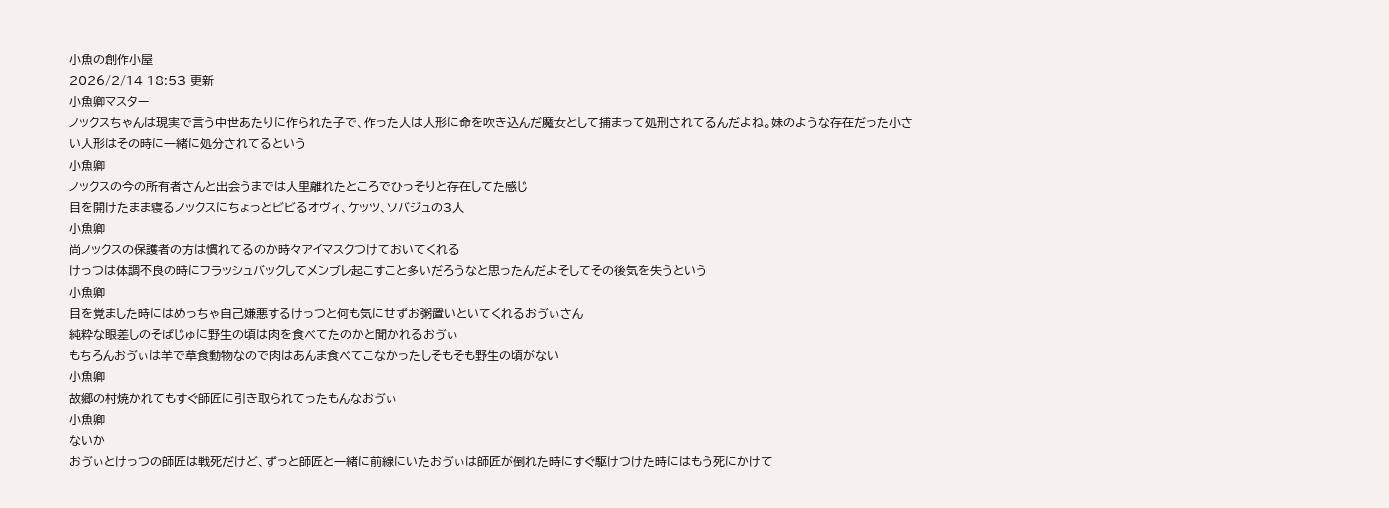小魚の創作小屋
2026/2/14 18:53 更新
小魚卿マスター
ノックスちゃんは現実で言う中世あたりに作られた子で、作った人は人形に命を吹き込んだ魔女として捕まって処刑されてるんだよね。妹のような存在だった小さい人形はその時に一緒に処分されてるという
小魚卿
ノックスの今の所有者さんと出会うまでは人里離れたところでひっそりと存在してた感じ
目を開けたまま寝るノックスにちょっとビビるオヴィ、ケッツ、ソバジュの3人
小魚卿
尚ノックスの保護者の方は慣れてるのか時々アイマスクつけておいてくれる
けっつは体調不良の時にフラッシュバックしてメンブレ起こすこと多いだろうなと思ったんだよそしてその後気を失うという
小魚卿
目を覚ました時にはめっちゃ自己嫌悪するけっつと何も気にせずお粥置いといてくれるおゔぃさん
純粋な眼差しのそばじゅに野生の頃は肉を食べてたのかと聞かれるおゔぃ
もちろんおゔぃは羊で草食動物なので肉はあんま食べてこなかったしそもそも野生の頃がない
小魚卿
故郷の村焼かれてもすぐ師匠に引き取られてったもんなおゔぃ
小魚卿
ないか
おゔぃとけっつの師匠は戦死だけど、ずっと師匠と一緒に前線にいたおゔぃは師匠が倒れた時にすぐ駆けつけた時にはもう死にかけて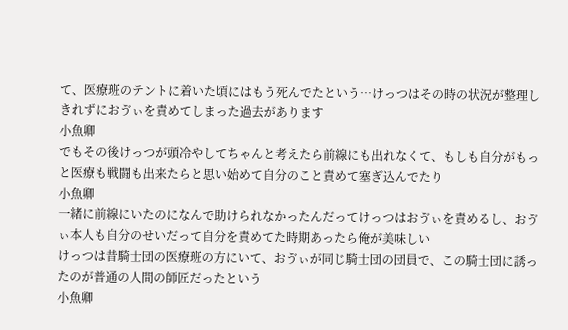て、医療班のテントに着いた頃にはもう死んでたという…けっつはその時の状況が整理しきれずにおゔぃを責めてしまった過去があります
小魚卿
でもその後けっつが頭冷やしてちゃんと考えたら前線にも出れなくて、もしも自分がもっと医療も戦闘も出来たらと思い始めて自分のこと責めて塞ぎ込んでたり
小魚卿
一緒に前線にいたのになんで助けられなかったんだってけっつはおゔぃを責めるし、おゔぃ本人も自分のせいだって自分を責めてた時期あったら俺が美味しい
けっつは昔騎士団の医療班の方にいて、おゔぃが同じ騎士団の団員で、この騎士団に誘ったのが普通の人間の師匠だったという
小魚卿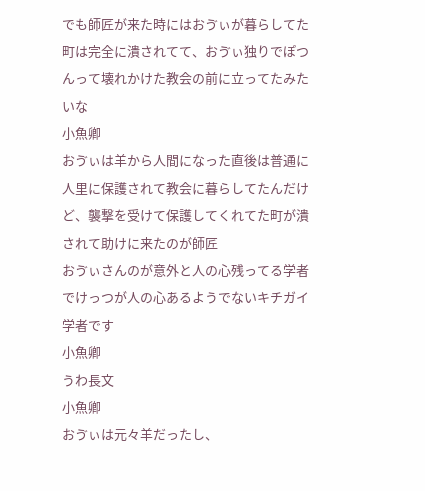でも師匠が来た時にはおゔぃが暮らしてた町は完全に潰されてて、おゔぃ独りでぽつんって壊れかけた教会の前に立ってたみたいな
小魚卿
おゔぃは羊から人間になった直後は普通に人里に保護されて教会に暮らしてたんだけど、襲撃を受けて保護してくれてた町が潰されて助けに来たのが師匠
おゔぃさんのが意外と人の心残ってる学者でけっつが人の心あるようでないキチガイ学者です
小魚卿
うわ長文
小魚卿
おゔぃは元々羊だったし、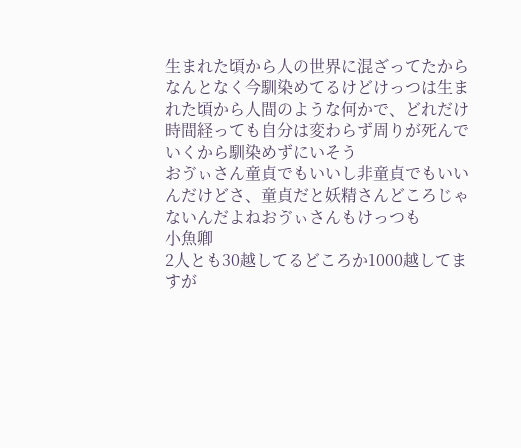生まれた頃から人の世界に混ざってたからなんとなく今馴染めてるけどけっつは生まれた頃から人間のような何かで、どれだけ時間経っても自分は変わらず周りが死んでいくから馴染めずにいそう
おゔぃさん童貞でもいいし非童貞でもいいんだけどさ、童貞だと妖精さんどころじゃないんだよねおゔぃさんもけっつも
小魚卿
2人とも30越してるどころか1000越してますが